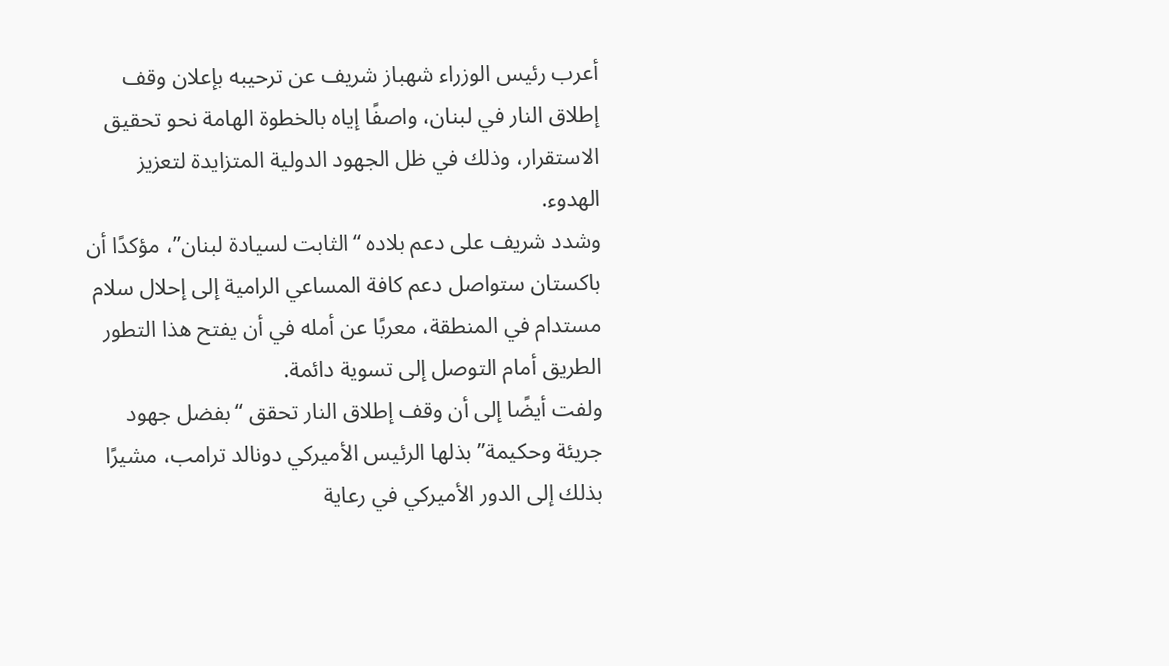أعرب رئيس الوزراء شهباز شريف عن ترحيبه بإعلان وقف إطلاق النار في لبنان، واصفًا إياه بالخطوة الهامة نحو تحقيق الاستقرار، وذلك في ظل الجهود الدولية المتزايدة لتعزيز الهدوء.
وشدد شريف على دعم بلاده “الثابت لسيادة لبنان”، مؤكدًا أن باكستان ستواصل دعم كافة المساعي الرامية إلى إحلال سلام مستدام في المنطقة، معربًا عن أمله في أن يفتح هذا التطور الطريق أمام التوصل إلى تسوية دائمة.
ولفت أيضًا إلى أن وقف إطلاق النار تحقق “بفضل جهود جريئة وحكيمة” بذلها الرئيس الأميركي دونالد ترامب، مشيرًا بذلك إلى الدور الأميركي في رعاية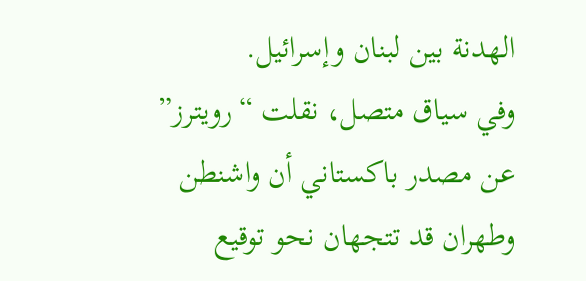الهدنة بين لبنان وإسرائيل.
وفي سياق متصل، نقلت “رويترز” عن مصدر باكستاني أن واشنطن وطهران قد تتجهان نحو توقيع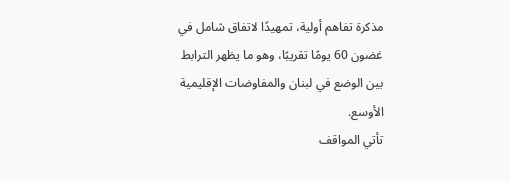مذكرة تفاهم أولية، تمهيدًا لاتفاق شامل في غضون 60 يومًا تقريبًا، وهو ما يظهر الترابط بين الوضع في لبنان والمفاوضات الإقليمية الأوسع.
تأتي المواقف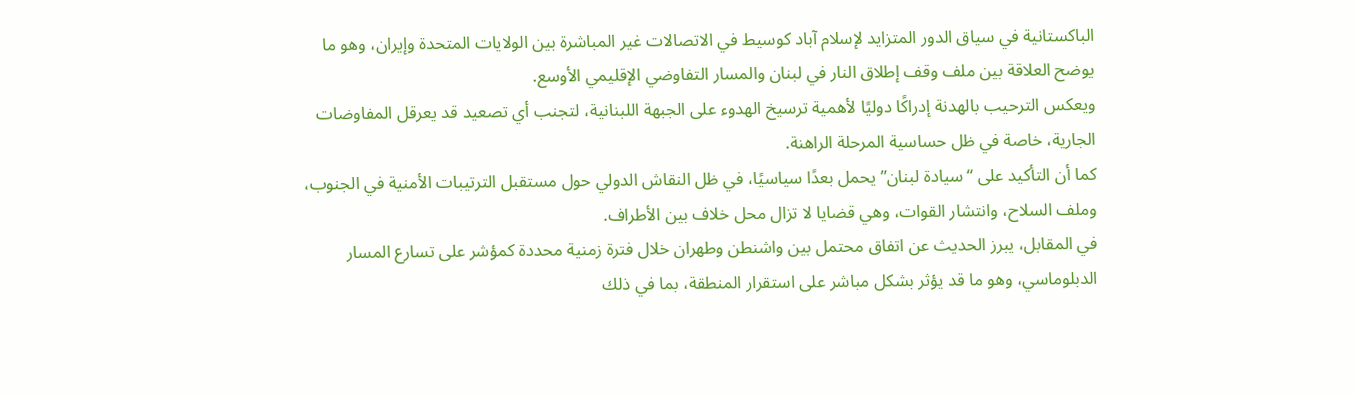الباكستانية في سياق الدور المتزايد لإسلام آباد كوسيط في الاتصالات غير المباشرة بين الولايات المتحدة وإيران، وهو ما يوضح العلاقة بين ملف وقف إطلاق النار في لبنان والمسار التفاوضي الإقليمي الأوسع.
ويعكس الترحيب بالهدنة إدراكًا دوليًا لأهمية ترسيخ الهدوء على الجبهة اللبنانية، لتجنب أي تصعيد قد يعرقل المفاوضات الجارية، خاصة في ظل حساسية المرحلة الراهنة.
كما أن التأكيد على “سيادة لبنان” يحمل بعدًا سياسيًا، في ظل النقاش الدولي حول مستقبل الترتيبات الأمنية في الجنوب، وملف السلاح، وانتشار القوات، وهي قضايا لا تزال محل خلاف بين الأطراف.
في المقابل، يبرز الحديث عن اتفاق محتمل بين واشنطن وطهران خلال فترة زمنية محددة كمؤشر على تسارع المسار الدبلوماسي، وهو ما قد يؤثر بشكل مباشر على استقرار المنطقة، بما في ذلك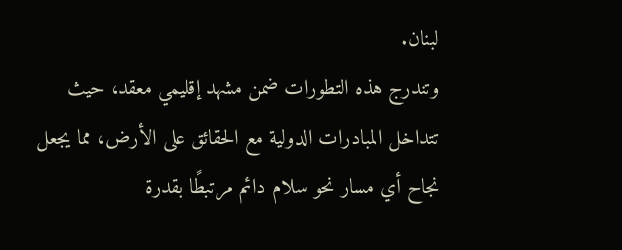لبنان.
وتندرج هذه التطورات ضمن مشهد إقليمي معقد، حيث تتداخل المبادرات الدولية مع الحقائق على الأرض، مما يجعل نجاح أي مسار نحو سلام دائم مرتبطًا بقدرة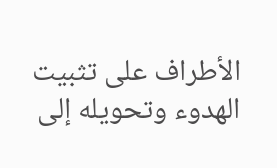الأطراف على تثبيت الهدوء وتحويله إلى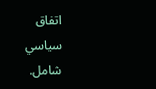اتفاق سياسي شامل.